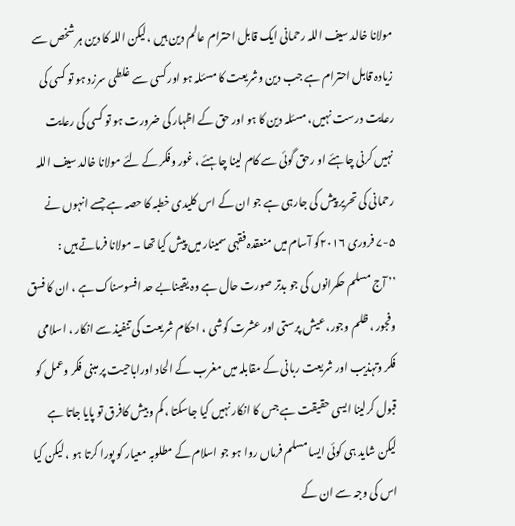مولانا خالد سیف اللہ رحمانی ایک قابل احترام عالم دین ہیں ،لیکن اللہ کا دین ہر شخص سے زیادہ قابل احترام ہے جب دین وشریعت کا مسئلہ ہو اور کسی سے غلطی سرزد ہو تو کسی کی رعایت درست نہیں، مسئلہ دین کا ہو اور حق کے اظہار کی ضرورت ہو تو کسی کی رعایت نہیں کرنی چاہئے او رحق گوئی سے کام لینا چاہئے ، غور وفکر کے لئے مولانا خالد سیف اللہ رحمانی کی تحریر پیش کی جارہی ہے جو ان کے اس کلیدی خطبہ کا حصہ ہے جسے انہوں نے ۵-۷ فروری ۲۰۱۶کو آسام میں منعقدہ فقہی سمینار میں پیش کیا تھا ۔ مولانا فرماتے ہیں :
’’ آج مسلم حکمرانوں کی جو بدتر صورت حال ہے وہ یقینابے حد افسوسناک ہے ، ان کا فسق وفجور ، ظلم وجور، عیش پرستی اور عشرت کوشی ، احکام شریعت کی تنفیذ سے انکار ، اسلامی فکر وتہذیب اور شریعت ربانی کے مقابلہ میں مغرب کے الحاد اوراباحیت پر مبنی فکر وعمل کو قبول کرلینا ایسی حقیقت ہے جس کا انکار نہیں کیا جاسکتا ، کم وبیش کافرق تو پایا جاتا ہے لیکن شاید ہی کوئی ایسا مسلم فرماں روا ہو جو اسلام کے مطلوبہ معیار کو پورا کرتا ہو ، لیکن کیا اس کی وجہ سے ان کے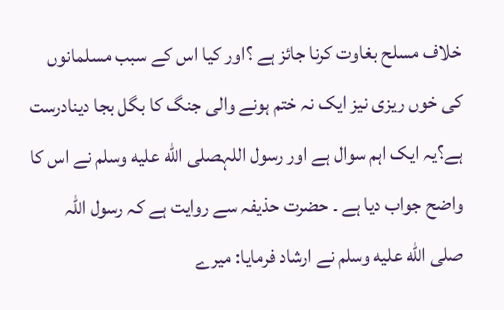خلاف مسلح بغاوت کرنا جائز ہے ؟اور کیا اس کے سبب مسلمانوں کی خوں ریزی نیز ایک نہ ختم ہونے والی جنگ کا بگل بجا دینادرست ہے؟یہ ایک اہم سوال ہے اور رسول اللہصلى الله عليه وسلم نے اس کا واضح جواب دیا ہے ۔ حضرت حذیفہ سے روایت ہے کہ رسول اللہ صلى الله عليه وسلم نے ارشاد فرمایا: میرے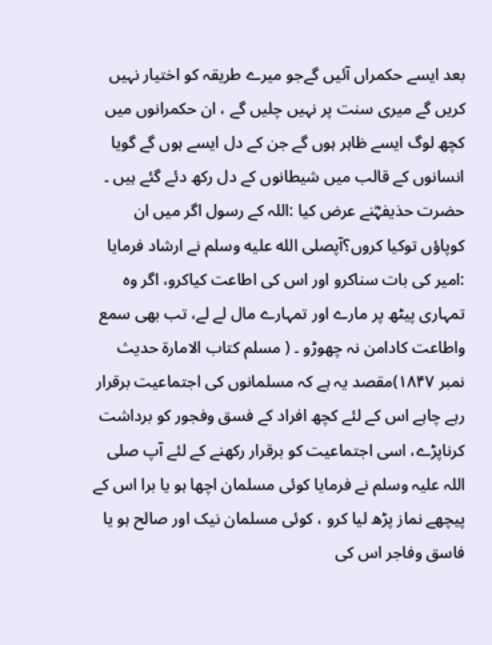بعد ایسے حکمراں آئیں گےجو میرے طریقہ کو اختیار نہیں کریں گے میری سنت پر نہیں چلیں گے ، ان حکمرانوں میں کچھ لوگ ایسے ظاہر ہوں گے جن کے دل ایسے ہوں گے گویا انسانوں کے قالب میں شیطانوں کے دل رکھ دئے گئے ہیں ۔ حضرت حذیفہؓنے عرض کیا :اللہ کے رسول اگر میں ان کوپاؤں توکیا کروں؟آپصلى الله عليه وسلم نے ارشاد فرمایا :امیر کی بات سناکرو اور اس کی اطاعت کیاکرو، اگر وہ تمہاری پیٹھ پر مارے اور تمہارے مال لے لے، تب بھی سمع واطاعت کادامن نہ چھوڑو ۔ ( مسلم کتاب الامارۃ حدیث نمبر ۱۸۴۷)مقصد یہ ہے کہ مسلمانوں کی اجتماعیت برقرار رہے چاہے اس کے لئے کچھ افراد کے فسق وفجور کو برداشت کرناپڑے، اسی اجتماعیت کو برقرار رکھنے کے لئے آپ صلی اللہ علیہ وسلم نے فرمایا کوئی مسلمان اچھا ہو یا برا اس کے پیچھے نماز پڑھ لیا کرو ، کوئی مسلمان نیک اور صالح ہو یا فاسق وفاجر اس کی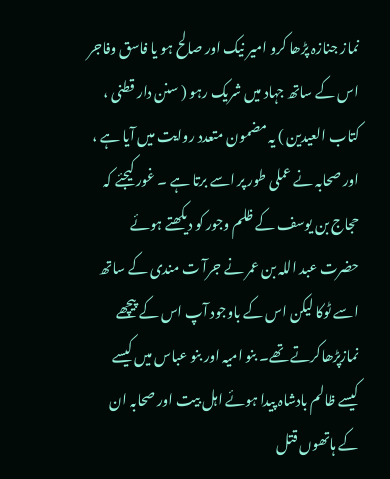نماز جنازہ پڑھا کرو امیر نیک اور صالح ہو یا فاسق وفاجر اس کے ساتھ جہاد میں شریک رہو ( سنن دار قطنی ، کتاب العیدین ) یہ مضمون متعدد روایت میں آیا ہے ، اور صحابہ نے عملی طور پر اسے برتا ہے ۔ غور کیجئے کہ حجاج بن یوسف کے ظلم وجور کو دیکھتے ہوئے حضرت عبد اللہ بن عمر نے جرآ ت مندی کے ساتھ اسے ٹوکا لیکن اس کے باوجود آپ اس کے پیچھے نمازپڑھاکرتے تھے۔ بنو امیہ اور بنو عباس میں کیسے کیسے ظالم بادشاہ پیدا ہوئے اہل بیت اور صحابہ ان کے ہاتھوں قتل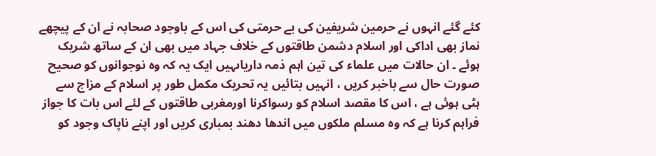کئے گئے انہوں نے حرمین شریفین کی بے حرمتی کی اس کے باوجود صحابہ نے ان کے پیچھے نماز بھی اداکی اور اسلام دشمن طاقتوں کے خلاف جہاد میں بھی ان کے ساتھ شریک ہوئے ۔ ان حالات میں علماء کی تین اہم ذمہ داریاںہیں ایک یہ کہ وہ نوجوانوں کو صحیح صورت حال سے باخبر کریں ، انہیں بتائیں یہ تحریک مکمل طور پر اسلام کے مزاج سے ہٹی ہوئی ہے ، اس کا مقصد اسلام کو رسواکرنا اورمغربی طاقتوں کے لئے اس بات کا جواز فراہم کرنا ہے کہ وہ مسلم ملکوں میں اندھا دھند بمباری کریں اور اپنے ناپاک وجود کو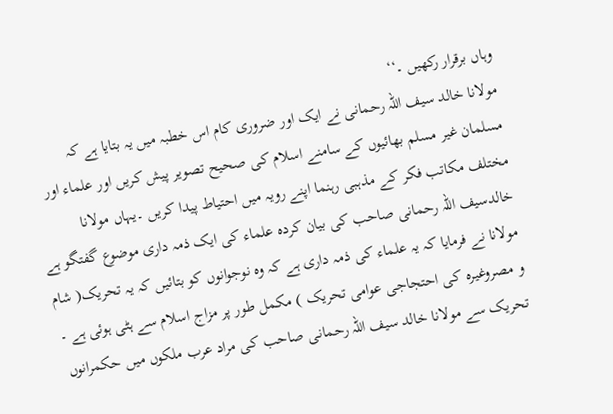وہاں برقرار رکھیں ۔‘‘
مولانا خالد سیف اللہ رحمانی نے ایک اور ضروری کام اس خطبہ میں یہ بتایا ہے کہ مسلمان غیر مسلم بھائیوں کے سامنے اسلام کی صحیح تصویر پیش کریں اور علماء اور مختلف مکاتب فکر کے مذہبی رہنما اپنے رویہ میں احتیاط پیدا کریں ۔یہاں مولانا خالدسیف اللہ رحمانی صاحب کی بیان کردہ علماء کی ایک ذمہ داری موضوع گفتگو ہے مولانا نے فرمایا کہ یہ علماء کی ذمہ داری ہے کہ وہ نوجوانوں کو بتائیں کہ یہ تحریک( شام و مصروغیرہ کی احتجاجی عوامی تحریک ) مکمل طور پر مزاج اسلام سے ہٹی ہوئی ہے ۔ تحریک سے مولانا خالد سیف اللہ رحمانی صاحب کی مراد عرب ملکوں میں حکمرانوں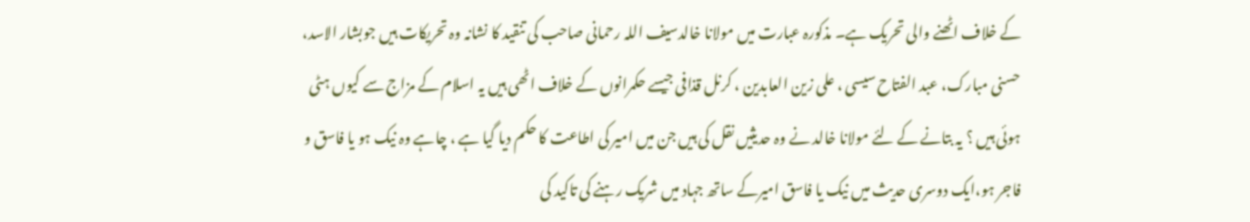کے خلاف اٹھنے والی تحریک ہے۔ مذکورہ عبارت میں مولانا خالدسیف اللہ رحمانی صاحب کی تنقید کا نشانہ وہ تحریکات ہیں جوبشار الاسد، حسنی مبارک، عبد الفتاح سیسی ، علی زین العابدین ، کرنل قذافی جیسے حکمرانوں کے خلاف اٹھی ہیں یہ اسلام کے مزاج سے کیوں ہٹی ہوئی ہیں ؟ یہ بتانے کے لئے مولانا خالد نے وہ حدیثیں نقل کی ہیں جن میں امیر کی اطاعت کا حکم دیا گیا ہے ، چاہے وہ نیک ہو یا فاسق و فاجر ہو،ایک دوسری حدیث میں نیک یا فاسق امیرکے ساتھ جہاد میں شریک رہنے کی تاکید کی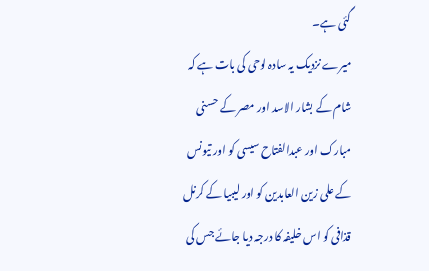گئی ہے۔
میرے نزدیک یہ سادہ لوحی کی بات ہے کہ شام کے بشار الاسد اور مصر کے حسنی مبارک اور عبدالفتاح سیسی کو اور تیونس کے علی زین العابدین کو اور لیبیا کے کرنل قذافی کو اس خلیفہ کا درجہ دیا جائے جس کی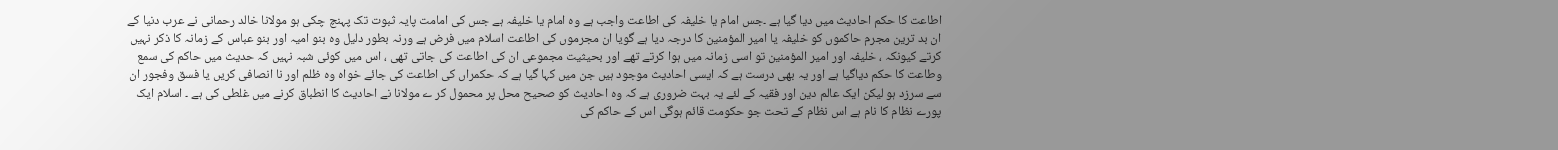اطاعت کا حکم احادیث میں دیا گیا ہے ۔جس امام یا خلیفہ کی اطاعت واجب ہے وہ امام یا خلیفہ ہے جس کی امامت پایہ ثبوت تک پہنچ چکی ہو مولانا خالد رحمانی نے عرب دنیا کے ان بد ترین مجرم حاکموں کو خلیفہ یا امیر المؤمنین کا درجہ دیا ہے گویا ان مجرموں کی اطاعت اسلام میں فرض ہے ورنہ بطور دلیل وہ بنو امیہ اور بنو عباس کے زمانہ کا ذکر نہیں کرتے کیونکہ ، خلیفہ اور امیر المؤمنین تو اسی زمانہ میں ہوا کرتے تھے اور بحیثیت مجموعی ان کی اطاعت کی جاتی تھی ، اس میں کوئی شبہ نہیں کہ حدیث میں حاکم کی سمع وطاعت کا حکم دیاگیا ہے اور یہ بھی درست ہے کہ ایسی احادیث موجود ہیں جن میں کہا گیا ہے کہ حکمراں کی اطاعت کی جائے خواہ وہ ظلم اور نا انصافی کریں یا فسق وفجور ان سے سرزد ہو لیکن ایک عالم دین اور فقیہ کے لئے یہ بہت ضروری ہے کہ وہ احادیث کو صحیح محل پر محمول کر ے مولانا نے احادیث کا انطباق کرنے میں غلطی کی ہے ۔ اسلام ایک پورے نظام کا نام ہے اس نظام کے تحت جو حکومت قائم ہوگی اس کے حاکم کی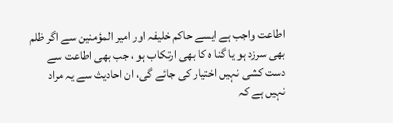اطاعت واجب ہے ایسے حاکم خلیفہ اور امیر المؤمنین سے اگر ظلم بھی سرزد ہو یا گنا ہ کا بھی ارتکاب ہو ، جب بھی اطاعت سے دست کشی نہیں اختیار کی جائے گی، ان احادیث سے یہ مراد نہیں ہے کہ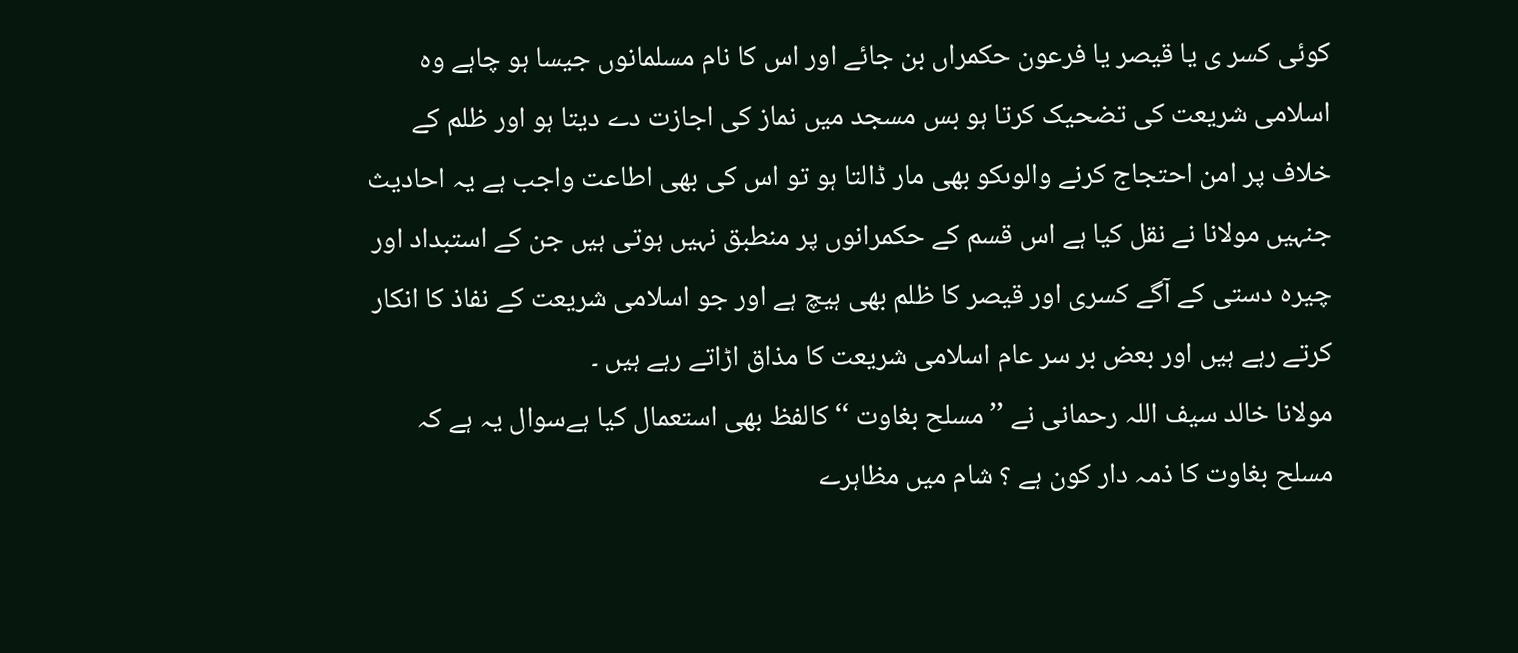کوئی کسر ی یا قیصر یا فرعون حکمراں بن جائے اور اس کا نام مسلمانوں جیسا ہو چاہے وہ اسلامی شریعت کی تضحیک کرتا ہو بس مسجد میں نماز کی اجازت دے دیتا ہو اور ظلم کے خلاف پر امن احتجاج کرنے والوںکو بھی مار ڈالتا ہو تو اس کی بھی اطاعت واجب ہے یہ احادیث جنہیں مولانا نے نقل کیا ہے اس قسم کے حکمرانوں پر منطبق نہیں ہوتی ہیں جن کے استبداد اور چیرہ دستی کے آگے کسری اور قیصر کا ظلم بھی ہیچ ہے اور جو اسلامی شریعت کے نفاذ کا انکار کرتے رہے ہیں اور بعض بر سر عام اسلامی شریعت کا مذاق اڑاتے رہے ہیں ۔
مولانا خالد سیف اللہ رحمانی نے ’’مسلح بغاوت ‘‘ کالفظ بھی استعمال کیا ہےسوال یہ ہے کہ مسلح بغاوت کا ذمہ دار کون ہے ؟ شام میں مظاہرے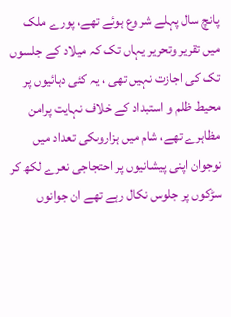پانچ سال پہلے شر وع ہوئے تھے، پورے ملک میں تقریر وتحریر یہاں تک کہ میلاد کے جلسوں تک کی اجازت نہیں تھی ، یہ کئی دہائیوں پر محیط ظلم و استبداد کے خلاف نہایت پرامن مظاہرے تھے، شام میں ہزاروںکی تعداد میں نوجوان اپنی پیشانیوں پر احتجاجی نعرے لکھ کر سڑکوں پر جلوس نکال رہے تھے ان جوانوں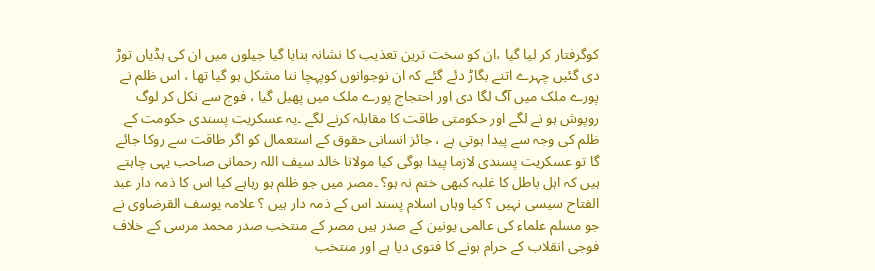کوگرفتار کر لیا گیا ،ان کو سخت ترین تعذیب کا نشانہ بنایا گیا جیلوں میں ان کی ہڈیاں توڑ دی گئیں چہرے اتنے بگاڑ دئے گئے کہ ان نوجوانوں کوپہچا ننا مشکل ہو گیا تھا ، اس ظلم نے پورے ملک میں آگ لگا دی اور احتجاج پورے ملک میں پھیل گیا ، فوج سے نکل کر لوگ روپوش ہو نے لگے اور حکومتی طاقت کا مقابلہ کرنے لگے ۔یہ عسکریت پسندی حکومت کے ظلم کی وجہ سے پیدا ہوتی ہے ، جائز انسانی حقوق کے استعمال کو اگر طاقت سے روکا جائے گا تو عسکریت پسندی لازما پیدا ہوگی کیا مولانا خالد سیف اللہ رحمانی صاحب یہی چاہتے ہیں کہ اہل باطل کا غلبہ کبھی ختم نہ ہو؟ ۔مصر میں جو ظلم ہو رہاہے کیا اس کا ذمہ دار عبد الفتاح سیسی نہیں ؟ کیا وہاں اسلام پسند اس کے ذمہ دار ہیں ؟ علامہ یوسف القرضاوی نے جو مسلم علماء کی عالمی یونین کے صدر ہیں مصر کے منتخب صدر محمد مرسی کے خلاف فوجی انقلاب کے حرام ہونے کا فتوی دیا ہے اور منتخب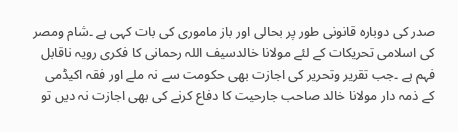صدر کی دوبارہ قانونی طور پر بحالی اور باز ماموری کی بات کہی ہے ۔شام ومصر کی اسلامی تحریکات کے لئے مولانا خالدسیف اللہ رحمانی کا فکری رویہ ناقابل فہم ہے ۔جب تقریر وتحریر کی اجازت بھی حکومت سے نہ ملے اور فقہ اکیڈمی کے ذمہ دار مولانا خالد صاحب جارحیت کا دفاع کرنے کی بھی اجازت نہ دیں تو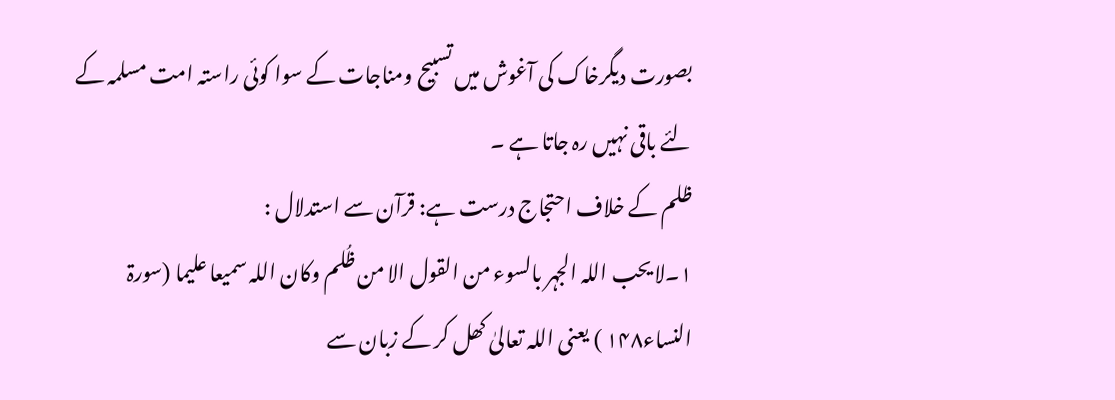بصورت دیگرخاک کی آغوش میں تسبیح ومناجات کے سوا کوئی راستہ امت مسلمہ کے لئے باقی نہیں رہ جاتا ہے ۔
ظلم کے خلاف احتجاج درست ہے: قرآن سے استدلال :
۱۔لا یحب اللہ الجہر بالسوء من القول الا من ظُلم وکان اللہ سمیعا علیما (سورۃ النساء۱۴۸ ) یعنی اللہ تعالیٰ کھل کر کے زبان سے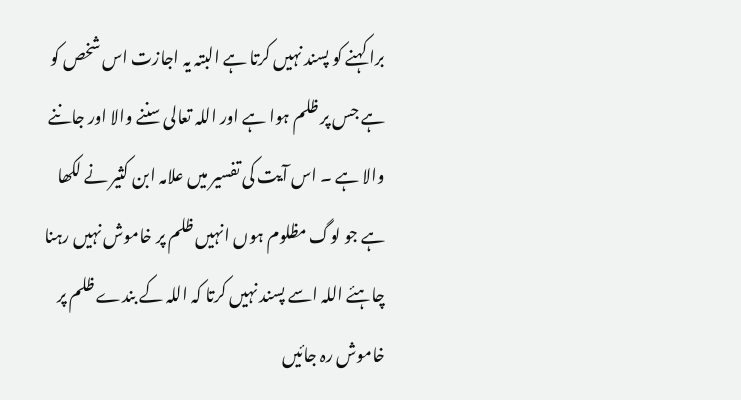برا کہنے کو پسند نہیں کرتا ہے البتہ یہ اجازت اس شخص کو ہے جس پر ظلم ہوا ہے اور اللہ تعالی سننے والا اور جاننے والا ہے ۔ اس آیت کی تفسیر میں علامہ ابن کثیر نے لکھا ہے جو لوگ مظلوم ہوں انہیں ظلم پر خاموش نہیں رہنا چاہئے اللہ اسے پسند نہیں کرتا کہ اللہ کے بندے ظلم پر خاموش رہ جائیں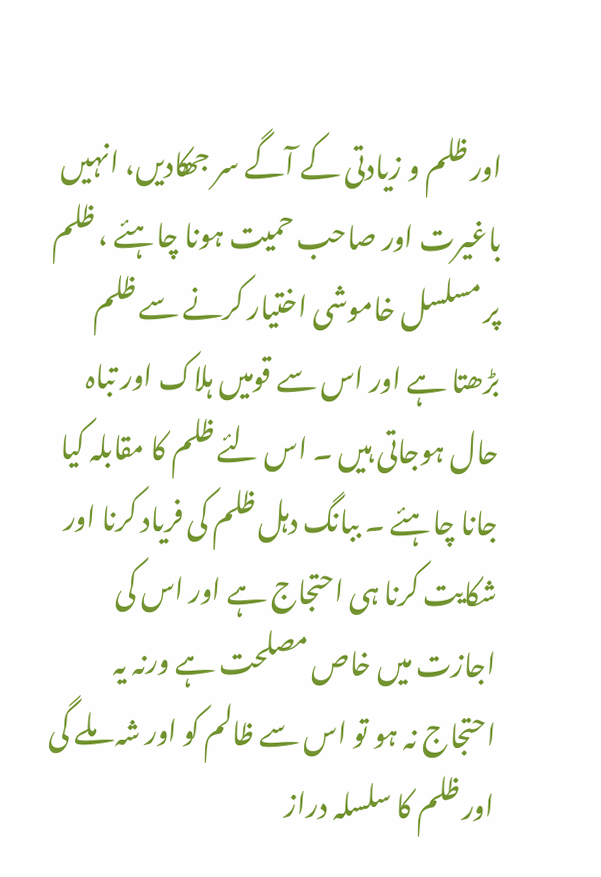اور ظلم و زیادتی کے آگے سر جھکادیں، انہیں باغیرت اور صاحب حمیت ہونا چاہئے ، ظلم پر مسلسل خاموشی اختیار کرنے سے ظلم بڑھتا ہے اور اس سے قومیں ہلاک اور تباہ حال ہوجاتی ہیں ۔ اس لئے ظلم کا مقابلہ کیا جانا چاہئے ۔ ببانگ دہل ظلم کی فریاد کرنا اور شکایت کرنا ہی احتجاج ہے اور اس کی اجازت میں خاص مصلحت ہے ورنہ یہ احتجاج نہ ہو تو اس سے ظالم کو اور شہ ملے گی اور ظلم کا سلسلہ دراز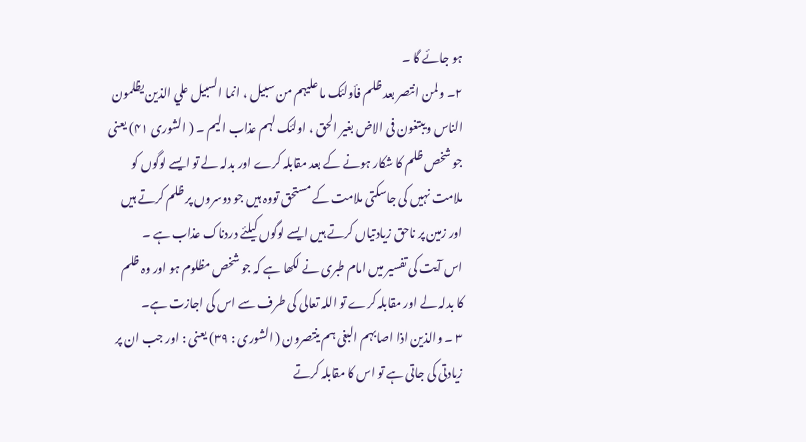ہو جائے گا ۔
۲۔ ولمن انتصر بعد ظلم فأولئک ما علیہم من سبیل ، انما السبیل علي الذین یظلمون الناس ویبتغون فی الاض بغیر الحق ، اولئک لہم عذاب الیم ۔ ( الشوری ۴۱) یعنی جو شخص ظلم کا شکار ہونے کے بعد مقابلہ کرے اور بدلہ لے تو ایسے لوگوں کو ملامت نہیں کی جاسکتی ملامت کے مستحق تووہ ہیں جو دوسروں پر ظلم کرتے ہیں اور زمین پر ناحق زیادتیاں کرتے ہیں ایسے لوگوں کیلئے دردناک عذاب ہے ۔
اس آیت کی تفسیر میں امام طبری نے لکھا ہے کہ جو شخص مظلوم ہو اور وہ ظلم کا بدلہ لے اور مقابلہ کرے تو اللہ تعالی کی طرف سے اس کی اجازت ہے۔
۳ ۔ والذین اذا اصابہم البغی ہم ینتصرون ( الشوری : ۳۹) یعنی : اور جب ان پر زیادتی کی جاتی ہے تو اس کا مقابلہ کرتے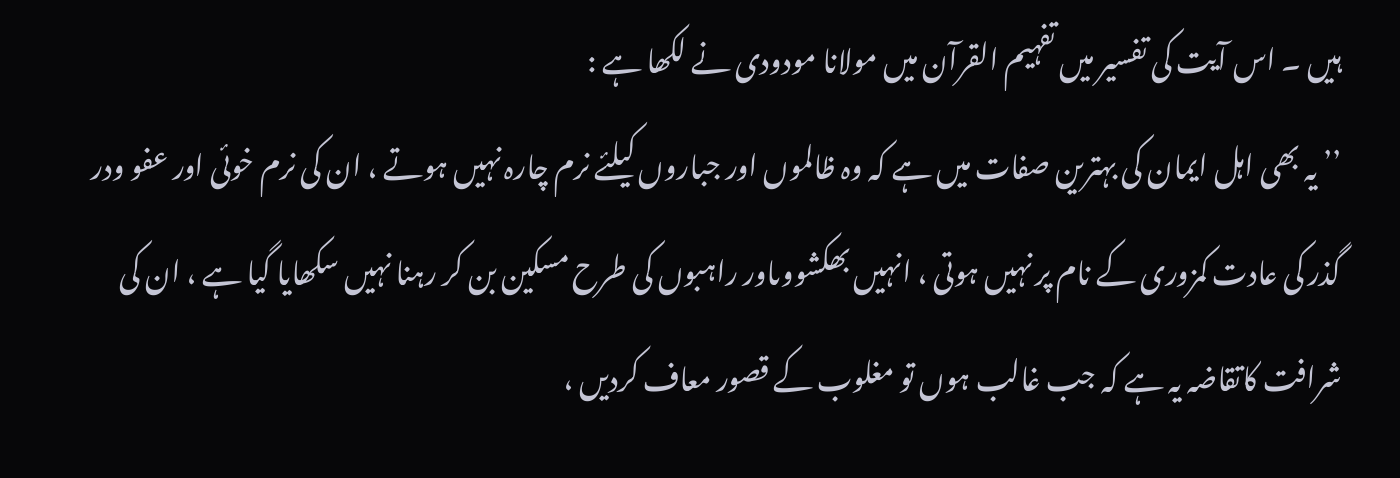ہیں ۔ اس آیت کی تفسیر میں تفہیم القرآن میں مولانا مودودی نے لکھا ہے :
’’ یہ بھی اہل ایمان کی بہترین صفات میں ہے کہ وہ ظالموں اور جباروں کیلئے نرم چارہ نہیں ہوتے ، ان کی نرم خوئی اور عفو ودر گذر کی عادت کمزوری کے نام پر نہیں ہوتی ، انہیں بھکشووںاور راہبوں کی طرح مسکین بن کر رہنا نہیں سکھایا گیا ہے ، ان کی شرافت کاتقاضہ یہ ہے کہ جب غالب ہوں تو مغلوب کے قصور معاف کردیں ،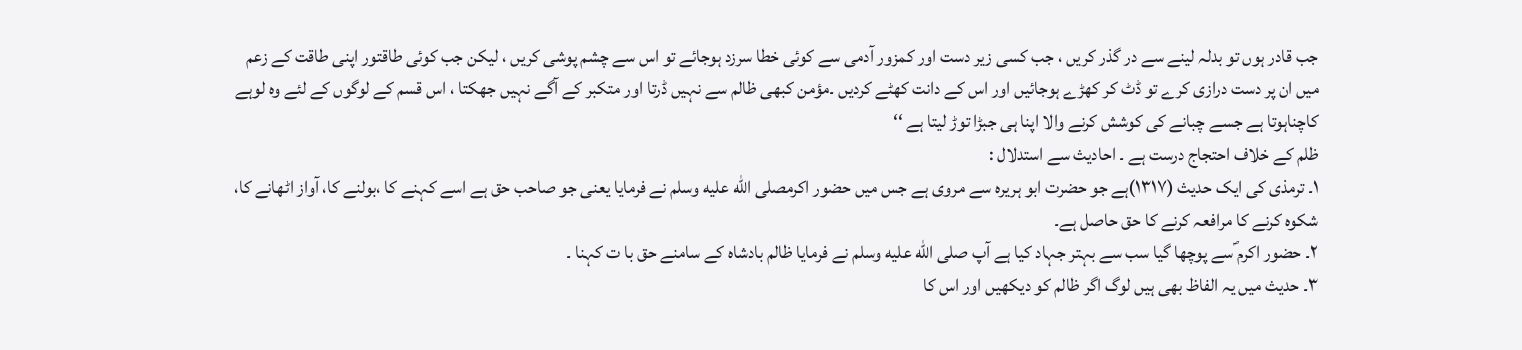جب قادر ہوں تو بدلہ لینے سے در گذر کریں ، جب کسی زیر دست اور کمزور آدمی سے کوئی خطا سرزد ہوجائے تو اس سے چشم پوشی کریں ، لیکن جب کوئی طاقتور اپنی طاقت کے زعم میں ان پر دست درازی کرے تو ڈٹ کر کھڑے ہوجائیں اور اس کے دانت کھٹے کردیں ۔مؤمن کبھی ظالم سے نہیں ڈرتا اور متکبر کے آگے نہیں جھکتا ، اس قسم کے لوگوں کے لئے وہ لوہے کاچناہوتا ہے جسے چبانے کی کوشش کرنے والا اپنا ہی جبڑا توڑ لیتا ہے ‘‘
ظلم کے خلاف احتجاج درست ہے ۔ احادیث سے استدلال :
۱۔ ترمذی کی ایک حدیث (۱۳۱۷)ہے جو حضرت ابو ہریرہ سے مروی ہے جس میں حضور اکرمصلى الله عليه وسلم نے فرمایا یعنی جو صاحب حق ہے اسے کہنے کا ،بولنے کا، آواز اٹھانے کا، شکوہ کرنے کا مرافعہ کرنے کا حق حاصل ہے۔
۲۔ حضور اکرم ؐسے پوچھا گیا سب سے بہتر جہاد کیا ہے آپ صلى الله عليه وسلم نے فرمایا ظالم بادشاہ کے سامنے حق با ت کہنا ۔
۳۔ حدیث میں یہ الفاظ بھی ہیں لوگ اگر ظالم کو دیکھیں اور اس کا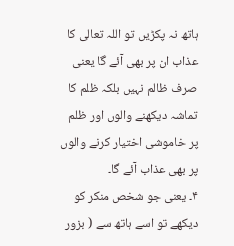ہاتھ نہ پکڑیں تو اللہ تعالی کا عذاب ان پر بھی آئے گا یعنی صرف ظالم نہیں بلکہ ظلم کا تماشہ دیکھنے والوں اور ظلم پر خاموشی اختیار کرنے والوں پر بھی عذاب آئے گا۔
۴۔ یعنی جو شخص منکر کو دیکھے تو اسے ہاتھ سے ( بزور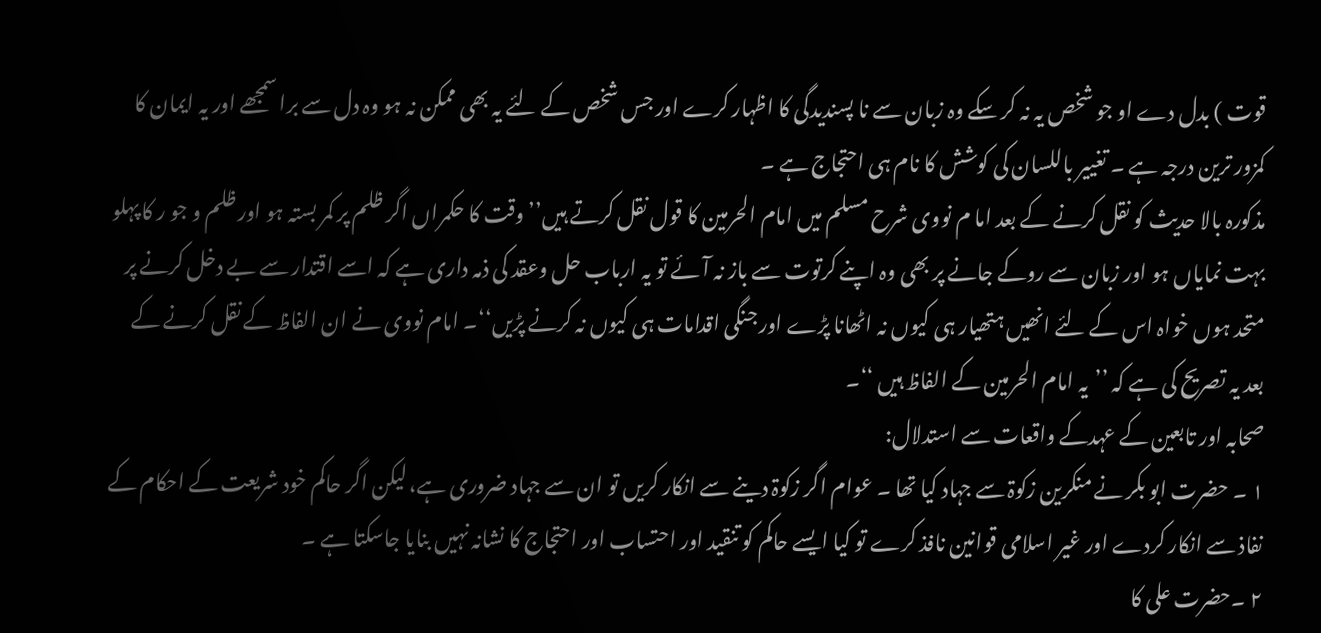قوت ) بدل دے او جو شخص یہ نہ کر سکے وہ زبان سے نا پسندیدگی کا اظہار کرے اور جس شخص کے لئے یہ بھی ممکن نہ ہو وہ دل سے برا سمجھے اور یہ ایمان کا کمزور ترین درجہ ہے ۔ تغییر باللسان کی کوشش کا نام ہی احتجاج ہے ۔
مذکورہ بالا حدیث کو نقل کرنے کے بعد اما م نووی شرح مسلم میں امام الحرمین کا قول نقل کرتے ہیں’’وقت کا حکمراں اگر ظلم پر کمر بستہ ہو اور ظلم و جو ر کا پہلو بہت نمایاں ہو اور زبان سے روکے جانے پر بھی وہ اپنے کرتوت سے باز نہ آئے تو یہ ارباب حل وعقد کی ذمہ داری ہے کہ اسے اقتدار سے بے دخل کرنے پر متحد ہوں خواہ اس کے لئے انھیں ہتھیار ہی کیوں نہ اٹھانا پڑے اور جنگی اقدامات ہی کیوں نہ کرنے پڑیں‘‘۔ امام نووی نے ان الفاظ کے نقل کرنے کے بعد یہ تصریح کی ہے کہ ’’یہ امام الحرمین کے الفاظ ہیں ‘‘۔
صحابہ اور تابعین کے عہدکے واقعات سے استدلال:
۱ ۔ حضرت ابو بکر نے منکرین زکوۃ سے جہاد کیا تھا ۔ عوام اگر زکوۃ دینے سے انکار کریں تو ان سے جہاد ضروری ہے، لیکن اگر حاکم خود شریعت کے احکام کے نفاذ سے انکار کردے اور غیر اسلامی قوانین نافذ کرے تو کیا ایسے حاکم کو تنقید اور احتساب اور احتجاج کا نشانہ نہیں بنایا جاسکتا ہے ۔
۲ ۔حضرت علی کا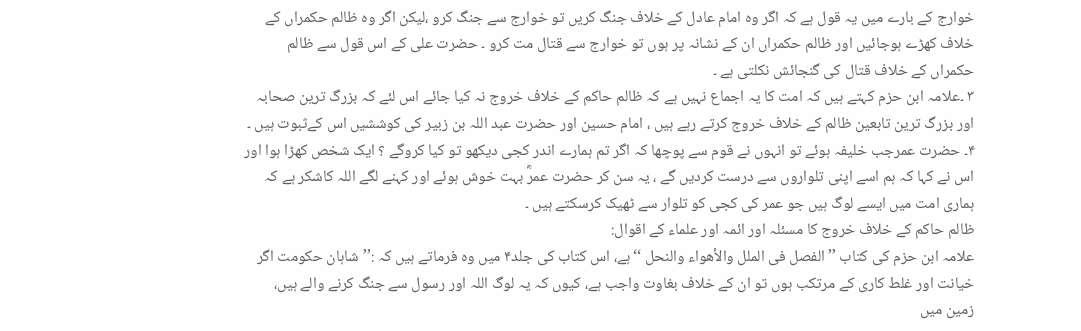خوارج کے بارے میں یہ قول ہے کہ اگر وہ امام عادل کے خلاف جنگ کریں تو خوارج سے جنگ کرو ،لیکن اگر وہ ظالم حکمراں کے خلاف کھڑے ہوجائیں اور ظالم حکمراں ان کے نشانہ پر ہوں تو خوارج سے قتال مت کرو ۔ حضرت علی کے اس قول سے ظالم حکمراں کے خلاف قتال کی گنجائش نکلتی ہے ۔
۳ ۔علامہ ابن حزم کہتے ہیں کہ امت کا یہ اجماع نہیں ہے کہ ظالم حاکم کے خلاف خروج نہ کیا جائے اس لئے کہ بزرگ ترین صحابہ اور بزرگ ترین تابعین ظالم کے خلاف خروج کرتے رہے ہیں ، امام حسین اور حضرت عبد اللہ بن زبیر کی کوششیں اس کےثبوت ہیں ۔
۴۔ حضرت عمرجب خلیفہ ہوئے تو انہوں نے قوم سے پوچھا کہ اگر تم ہمارے اندر کجی دیکھو تو کیا کروگے ؟ ایک شخص کھڑا ہوا اور اس نے کہا کہ ہم اسے اپنی تلواروں سے درست کردیں گے ، یہ سن کر حضرت عمرؓ بہت خوش ہوئے اور کہنے لگے اللہ کاشکر ہے کہ ہماری امت میں ایسے لوگ ہیں جو عمر کی کجی کو تلوار سے ٹھیک کرسکتے ہیں ۔
ظالم حاکم کے خلاف خروج کا مسئلہ اور ائمہ اور علماء کے اقوال:
علامہ ابن حزم کی کتاب ’’الفصل فی الملل والأھواء والنحل ‘‘ہے، اس کتاب کی جلد۴ میں وہ فرماتے ہیں کہ :’’شاہان حکومت اگر خیانت اور غلط کاری کے مرتکب ہوں تو ان کے خلاف بغاوت واجب ہے، کیوں کہ یہ لوگ اللہ اور رسول سے جنگ کرنے والے ہیں، زمین میں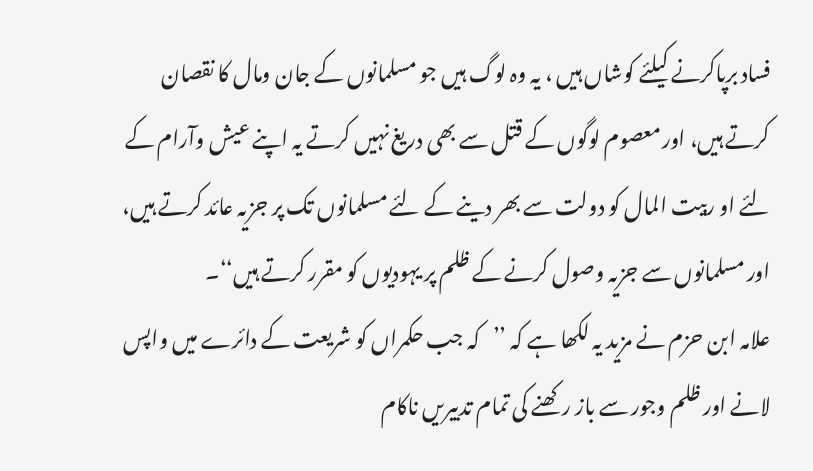فساد برپاکرنے کیلئے کوشاں ہیں ، یہ وہ لوگ ہیں جو مسلمانوں کے جان ومال کا نقصان کرتے ہیں، اور معصوم لوگوں کے قتل سے بھی دریغ نہیں کرتے یہ اپنے عیش وآرام کے لئے او ربیت المال کو دولت سے بھر دینے کے لئے مسلمانوں تک پر جزیہ عائد کرتے ہیں، اور مسلمانوں سے جزیہ وصول کرنے کے ظلم پر یہودیوں کو مقرر کرتے ہیں‘‘۔
علامہ ابن حزم نے مزید یہ لکھا ہے کہ ’’کہ جب حکمراں کو شریعت کے دائرے میں واپس لانے اور ظلم وجور سے باز رکھنے کی تمام تدبیریں ناکام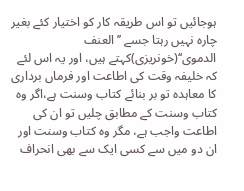ہوجائیں تو اس طریقہ کار کو اختیار کئے بغیر چارہ نہیں رہتا جسے ’’العنف الدموی‘‘(خونریزی)کہتے ہیں، اور یہ اس لئے کہ خلیفہ وقت کی اطاعت اور فرماں برداری کا معاہدہ تو بر بنائے کتاب وسنت ہے،اگر وہ کتاب وسنت کے مطابق چلیں تو ان کی اطاعت واجب ہے، مگر وہ کتاب وسنت اور ان دو میں سے کسی ایک سے بھی انحراف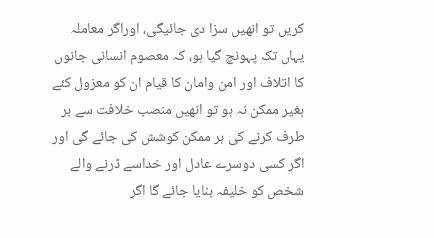کریں تو انھیں سزا دی جائیگی، اوراگر معاملہ یہاں تک پہونچ گیا ہو، کہ معصوم انسانی جانوں کا اتلاف اور امن وامان کا قیام ان کو معزول کئے بغیر ممکن نہ ہو تو انھیں منصب خلافت سے بر طرف کرنے کی ہر ممکن کوشش کی جائے گی اور اگر کسی دوسرے عادل اور خداسے ڈرنے والے شخص کو خلیفہ بنایا جائے گا اگر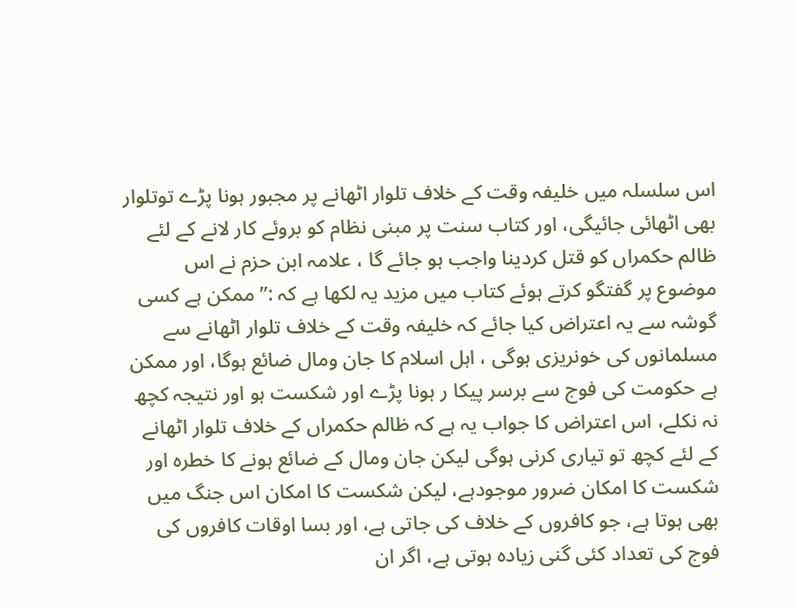اس سلسلہ میں خلیفہ وقت کے خلاف تلوار اٹھانے پر مجبور ہونا پڑے توتلوار بھی اٹھائی جائیگی، اور کتاب سنت پر مبنی نظام کو بروئے کار لانے کے لئے ظالم حکمراں کو قتل کردینا واجب ہو جائے گا ، علامہ ابن حزم نے اس موضوع پر گفتگو کرتے ہوئے کتاب میں مزید یہ لکھا ہے کہ :’’ممکن ہے کسی گوشہ سے یہ اعتراض کیا جائے کہ خلیفہ وقت کے خلاف تلوار اٹھانے سے مسلمانوں کی خونریزی ہوگی ، اہل اسلام کا جان ومال ضائع ہوگا، اور ممکن ہے حکومت کی فوج سے برسر پیکا ر ہونا پڑے اور شکست ہو اور نتیجہ کچھ نہ نکلے، اس اعتراض کا جواب یہ ہے کہ ظالم حکمراں کے خلاف تلوار اٹھانے کے لئے کچھ تو تیاری کرنی ہوگی لیکن جان ومال کے ضائع ہونے کا خطرہ اور شکست کا امکان ضرور موجودہے، لیکن شکست کا امکان اس جنگ میں بھی ہوتا ہے، جو کافروں کے خلاف کی جاتی ہے، اور بسا اوقات کافروں کی فوج کی تعداد کئی گنی زیادہ ہوتی ہے، اگر ان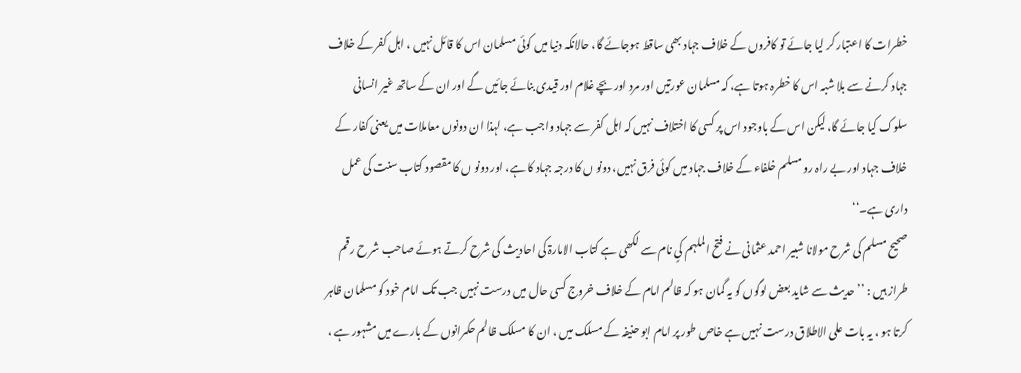خطرات کا اعتبار کر لیا جائے تو کافروں کے خلاف جہاد بھی ساقط ہوجائے گا، حالانکہ دنیا میں کوئی مسلمان اس کا قائل نہیں ، اہل کفر کے خلاف جہاد کرنے سے بلا شبہ اس کا خطرہ ہوتا ہے، کہ مسلمان عورتیں اور مرد اور بچے غلام اور قیدی بنائے جائیں گے اور ان کے ساتھ غیر انسانی سلوک کیا جائے گا، لیکن اس کے باوجود اس پر کسی کا اختلاف نہیں کہ اہل کفر سے جہاد واجب ہے، لہذا ان دونوں معاملات میں یعنی کفار کے خلاف جہاد اور بے راہ رو مسلم خلفاء کے خلاف جہاد میں کوئی فرق نہیں، دونو ں کا درجہ جہاد کا ہے، اور دونو ں کا مقصود کتاب سنت کی عمل داری ہے۔‘‘
صحیح مسلم کی شرح مولانا شبیر احمد عثمانی نے فتح الملہم کیٍ نام سے لکھی ہے کتاب الامارۃ کی احادیث کی شرح کرتے ہوئے صاحب شر ح رقم طراز ہیں : ’’ حدیث سے شاید بعض لوگوں کو یہ گمان ہو کہ ظالم امام کے خلاف خروج کسی حال میں درست نہیں جب تک امام خود کو مسلمان ظاہر کرتا ہو ، یہ بات علی الاطلاق درست نہیں ہے خاص طور پر امام ابو حنیفہ کے مسلک میں ، ان کا مسلک ظالم حکمرانوں کے بارے میں مشہور ہے ،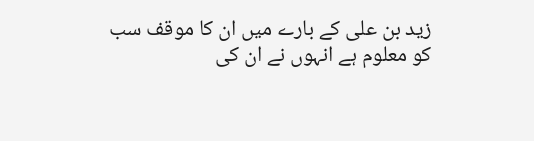زید بن علی کے بارے میں ان کا موقف سب کو معلوم ہے انہوں نے ان کی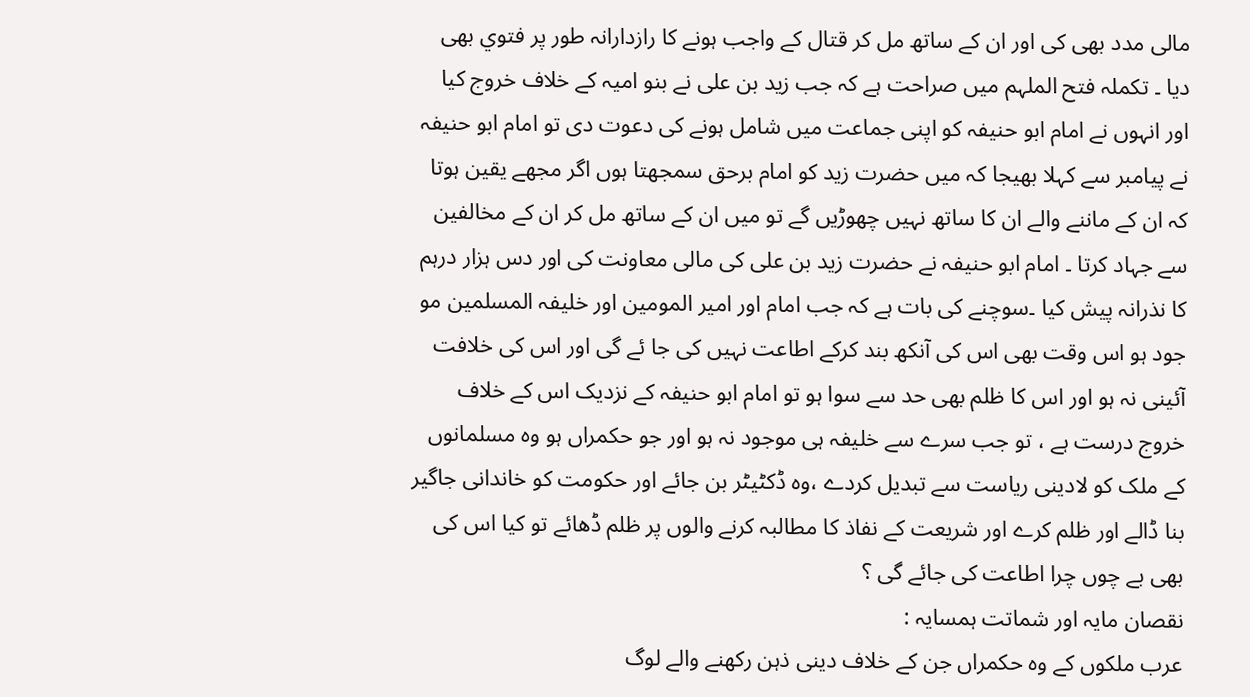مالی مدد بھی کی اور ان کے ساتھ مل کر قتال کے واجب ہونے کا رازدارانہ طور پر فتوي بھی دیا ۔ تکملہ فتح الملہم میں صراحت ہے کہ جب زید بن علی نے بنو امیہ کے خلاف خروج کیا اور انہوں نے امام ابو حنیفہ کو اپنی جماعت میں شامل ہونے کی دعوت دی تو امام ابو حنیفہ نے پیامبر سے کہلا بھیجا کہ میں حضرت زید کو امام برحق سمجھتا ہوں اگر مجھے یقین ہوتا کہ ان کے ماننے والے ان کا ساتھ نہیں چھوڑیں گے تو میں ان کے ساتھ مل کر ان کے مخالفین سے جہاد کرتا ۔ امام ابو حنیفہ نے حضرت زید بن علی کی مالی معاونت کی اور دس ہزار درہم کا نذرانہ پیش کیا ۔سوچنے کی بات ہے کہ جب امام اور امیر المومین اور خلیفہ المسلمین مو جود ہو اس وقت بھی اس کی آنکھ بند کرکے اطاعت نہیں کی جا ئے گی اور اس کی خلافت آئینی نہ ہو اور اس کا ظلم بھی حد سے سوا ہو تو امام ابو حنیفہ کے نزدیک اس کے خلاف خروج درست ہے ، تو جب سرے سے خلیفہ ہی موجود نہ ہو اور جو حکمراں ہو وہ مسلمانوں کے ملک کو لادینی ریاست سے تبدیل کردے ،وہ ڈکٹیٹر بن جائے اور حکومت کو خاندانی جاگیر بنا ڈالے اور ظلم کرے اور شریعت کے نفاذ کا مطالبہ کرنے والوں پر ظلم ڈھائے تو کیا اس کی بھی بے چوں چرا اطاعت کی جائے گی ؟
نقصان مایہ اور شماتت ہمسایہ :
عرب ملکوں کے وہ حکمراں جن کے خلاف دینی ذہن رکھنے والے لوگ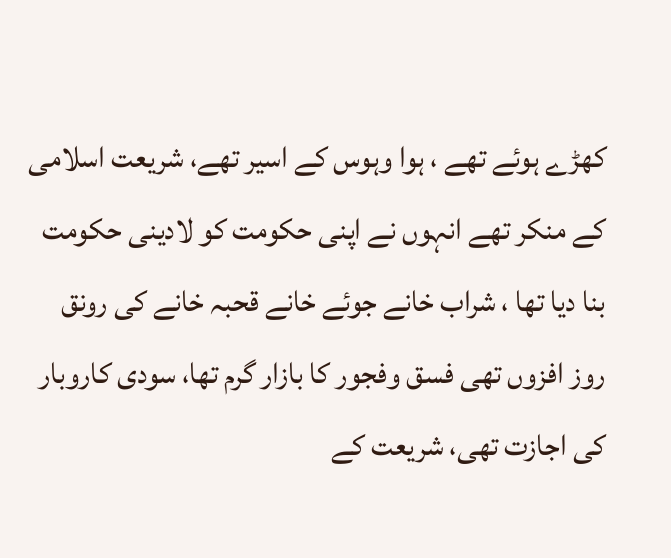کھڑے ہوئے تھے ، ہوا وہوس کے اسیر تھے، شریعت اسلامی کے منکر تھے انہوں نے اپنی حکومت کو لادینی حکومت بنا دیا تھا ، شراب خانے جوئے خانے قحبہ خانے کی رونق روز افزوں تھی فسق وفجور کا بازار گرم تھا، سودی کاروبار کی اجازت تھی، شریعت کے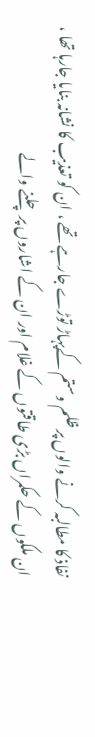نفاذ کا مطالبہ کرنے والوں پر ظلم وستم کےپہاڑ توڑے جارہے تھے ، ان کو تعذیب کا نشانہ بنایا جارہا تھا ، ان ملکوں کے حکمراں بڑی طاقتوں کے غلام اور ان کے اشاروں پر چلنے والے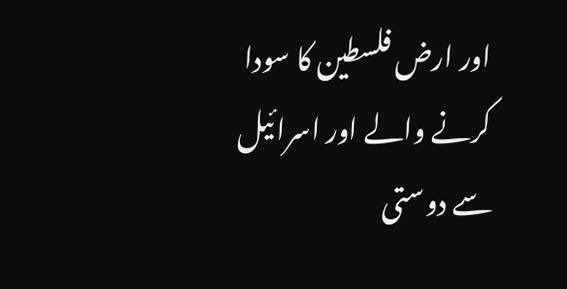اور ارض فلسطین کا سودا کرنے والے اور اسرائیل سے دوستی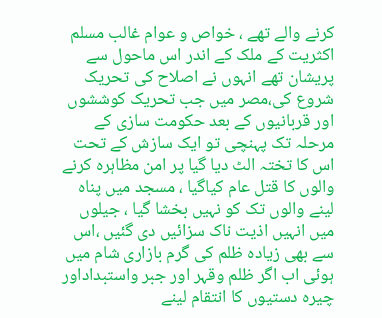کرنے والے تھے ، خواص و عوام غالب مسلم اکثریت کے ملک کے اندر اس ماحول سے پریشان تھے انہوں نے اصلاح کی تحریک شروع کی،مصر میں جب تحریک کوششوں اور قربانیوں کے بعد حکومت سازی کے مرحلہ تک پہنچی تو ایک سازش کے تحت اس کا تختہ الٹ دیا گیا پر امن مظاہرہ کرنے والوں کا قتل عام کیاگیا ، مسجد میں پناہ لینے والوں تک کو نہیں بخشا گیا ، جیلوں میں انہیں اذیت ناک سزائیں دی گئیں ،اس سے بھی زیادہ ظلم کی گرم بازاری شام میں ہوئی اب اگر ظلم وقہر اور جبر واستبداداور چیرہ دستیوں کا انتقام لینے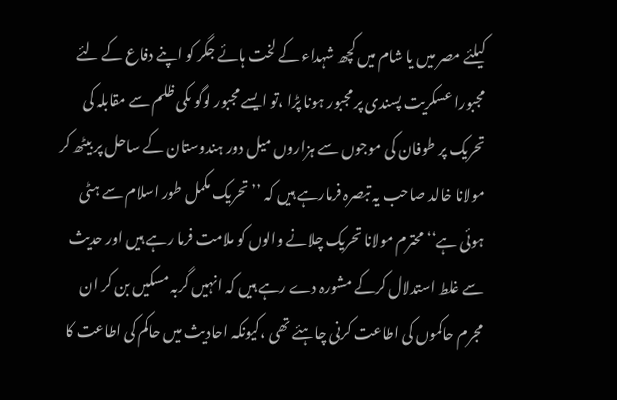کیلئے مصر میں یا شام میں کچھ شہداء کے لخت ہائے جگر کو اپنے دفاع کے لئے مجبورا عسکریت پسندی پر مجبور ہونا پڑا ،تو ایسے مجبور لوگو ںکی ظلم سے مقابلہ کی تحریک پر طوفان کی موجوں سے ہزاروں میل دور ہندوستان کے ساحل پر بیٹھ کر مولانا خالد صاحب یہ تبصرہ فرمارہے ہیں کہ ’’ تحریک مکمل طور اسلام سے ہٹی ہوئی ہے‘‘ محترم مولانا تحریک چلانے والوں کو ملامت فرما رہے ہیں اور حدیث سے غلط استدلال کرکے مشورہ دے رہے ہیں کہ انہیں گربہ مسکیں بن کر ان مجرم حاکموں کی اطاعت کرنی چاہئے تھی ،کیونکہ احادیث میں حاکم کی اطاعت کا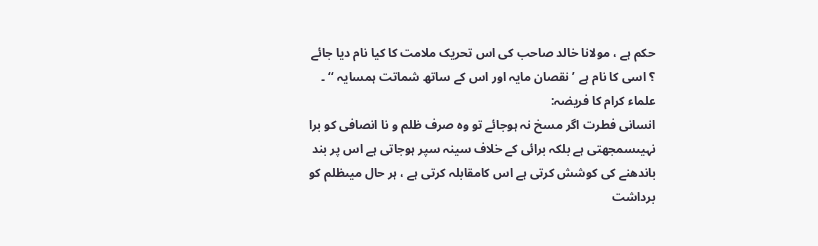حکم ہے ، مولانا خالد صاحب کی اس تحریک ملامت کا کیا نام دیا جائے ؟ اسی کا نام ہے ’ نقصان مایہ اور اس کے ساتھ شماتت ہمسایہ ‘‘ ۔
علماء کرام کا فریضہ:
انسانی فطرت اگر مسخ نہ ہوجائے تو وہ صرف ظلم و نا انصافی کو برا نہیںسمجھتی ہے بلکہ برائی کے خلاف سینہ سپر ہوجاتی ہے اس پر بند باندھنے کی کوشش کرتی ہے اس کامقابلہ کرتی ہے ، ہر حال میںظلم کو برداشت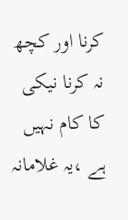کرنا اور کچھ نہ کرنا نیکی کا کام نہیں ہے ،یہ غلامانہ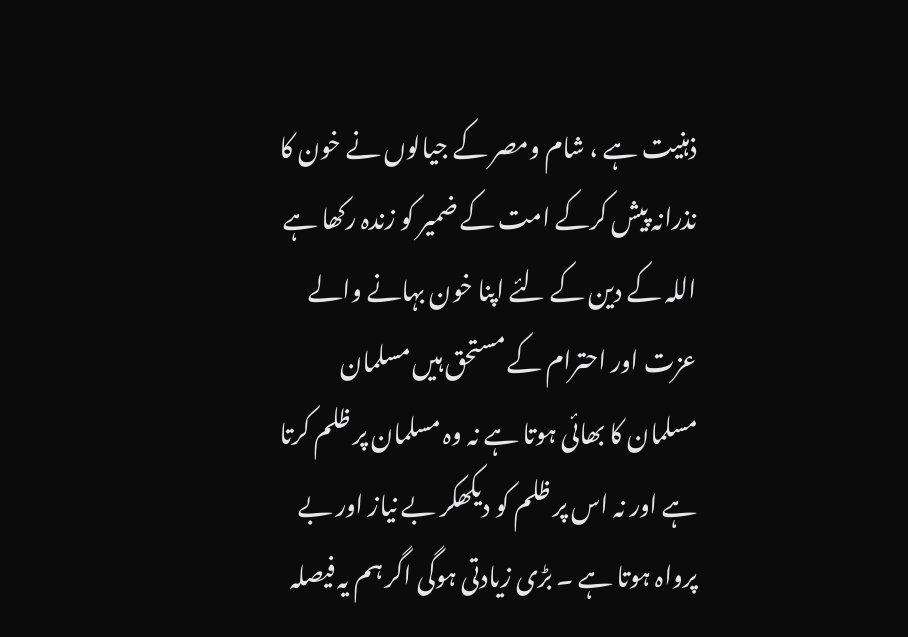ذہنیت ہے ، شام ومصر کے جیالوں نے خون کا نذرانہ پیش کرکے امت کے ضمیر کو زندہ رکھا ہے اللہ کے دین کے لئے اپنا خون بہانے والے عزت اور احترام کے مستحق ہیں مسلمان مسلمان کا بھائی ہوتا ہے نہ وہ مسلمان پر ظلم کرتا ہے اور نہ اس پر ظلم کو دیکھکر بے نیاز اور بے پرواہ ہوتا ہے ۔ بڑی زیادتی ہوگی اگر ہم یہ فیصلہ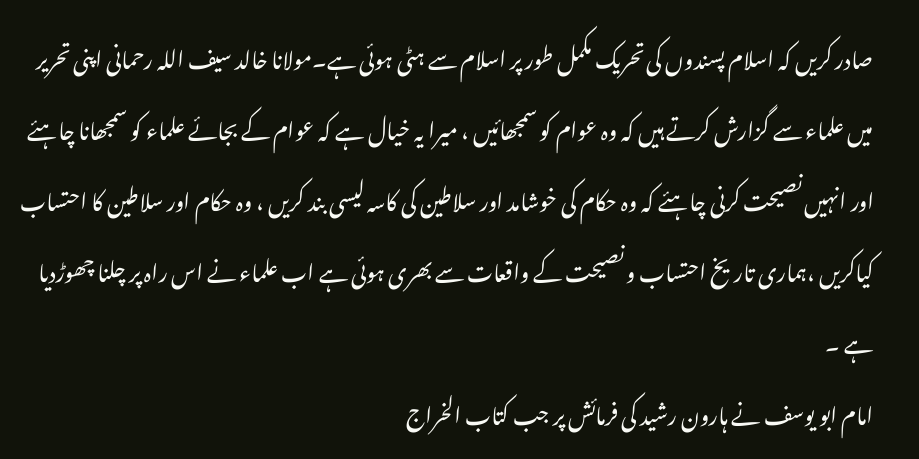صادر کریں کہ اسلام پسندوں کی تحریک مکمل طور پر اسلام سے ہٹی ہوئی ہے۔مولانا خالد سیف اللہ رحمانی اپنی تحریر میں علماء سے گزارش کرتے ہیں کہ وہ عوام کو سمجھائیں ، میرا یہ خیال ہے کہ عوام کے بجائے علماء کو سمجھانا چاہئے اور انہیں نصیحت کرنی چاہئے کہ وہ حکام کی خوشامد اور سلاطین کی کاسہ لیسی بند کریں ، وہ حکام اور سلاطین کا احتساب کیاکریں ،ہماری تاریخ احتساب و نصیحت کے واقعات سے بھری ہوئی ہے اب علماء نے اس راہ پر چلنا چھوڑدیا ہے ۔
امام ابو یوسف نے ہارون رشید کی فرمائش پر جب کتاب الخراج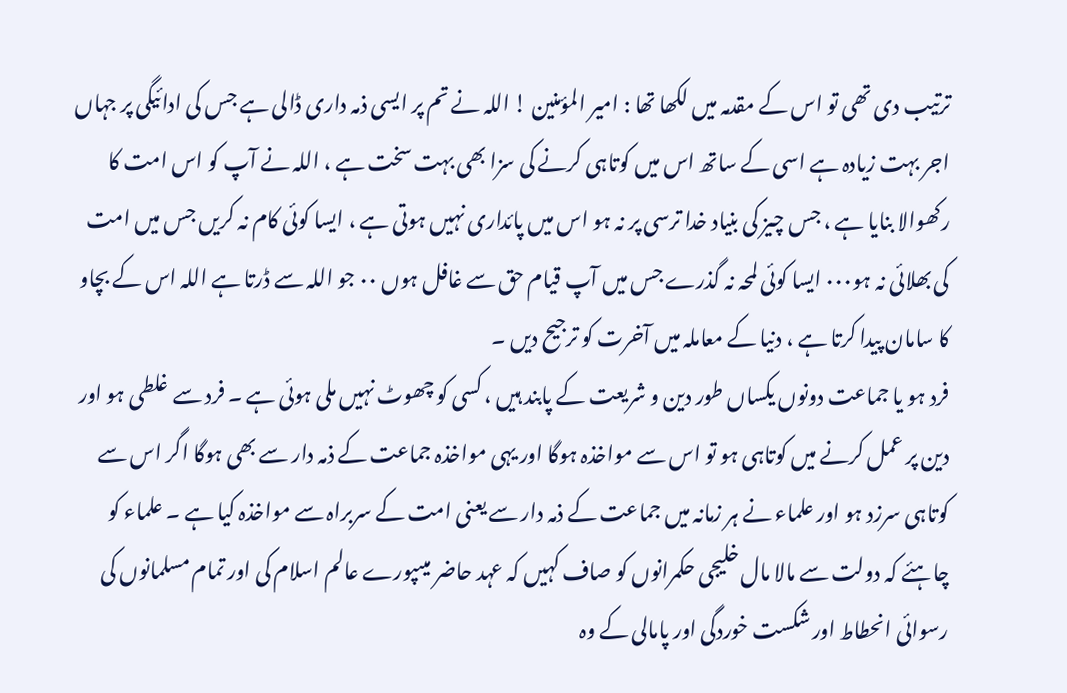ترتیب دی تھی تو اس کے مقدمہ میں لکھا تھا : امیر المؤمنین ! اللہ نے تم پر ایسی ذمہ داری ڈالی ہے جس کی ادائیگی پر جہاں اجر بہت زیادہ ہے اسی کے ساتھ اس میں کوتاہی کرنے کی سزا بھی بہت سخت ہے ، اللہ نے آپ کو اس امت کا رکھوالا بنایا ہے ، جس چیز کی بنیاد خدا ترسی پر نہ ہو اس میں پائداری نہیں ہوتی ہے ، ایسا کوئی کام نہ کریں جس میں امت کی بھلائی نہ ہو۰۰۰ ایسا کوئی لمحہ نہ گذرے جس میں آپ قیام حق سے غافل ہوں ۰۰ جو اللہ سے ڈرتا ہے اللہ اس کے بچاو کا سامان پیدا کرتا ہے ، دنیا کے معاملہ میں آخرت کو ترجیح دیں ۔
فرد ہو یا جماعت دونوں یکساں طور دین و شریعت کے پابند ہیں ، کسی کو چھوٹ نہیں ملی ہوئی ہے ۔ فرد سے غلطی ہو اور دین پر عمل کرنے میں کوتاہی ہو تو اس سے مواخذہ ہوگا اور یہی مواخذہ جماعت کے ذمہ دار سے بھی ہوگا اگر اس سے کوتاہی سرزد ہو اور علماء نے ہر زمانہ میں جماعت کے ذمہ دار سے یعنی امت کے سربراہ سے مواخذہ کیا ہے ۔ علماء کو چاہئے کہ دولت سے مالا مال خلیجی حکمرانوں کو صاف کہیں کہ عہد حاضر میںپورے عالم اسلام کی اور تمام مسلمانوں کی رسوائی انحطاط اور شکست خوردگی اور پامالی کے وہ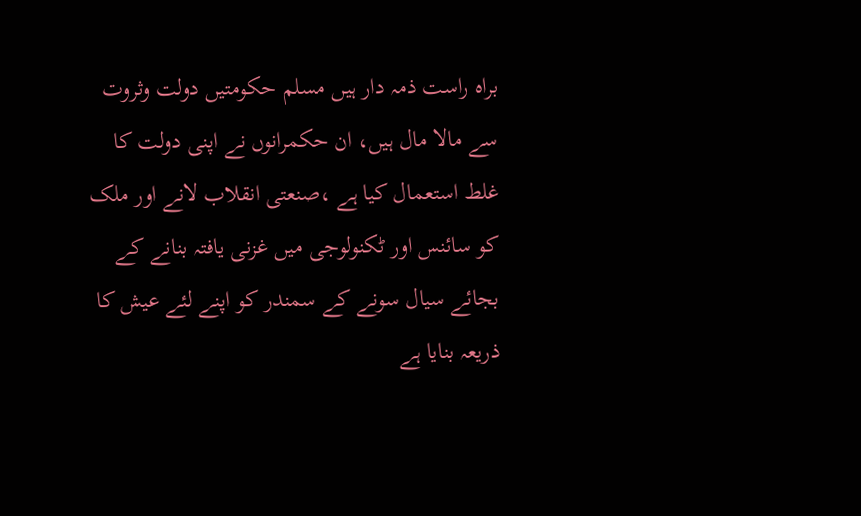براہ راست ذمہ دار ہیں مسلم حکومتیں دولت وثروت سے مالا مال ہیں، ان حکمرانوں نے اپنی دولت کا غلط استعمال کیا ہے ،صنعتی انقلاب لانے اور ملک کو سائنس اور ٹکنولوجی میں غزنی یافتہ بنانے کے بجائے سیال سونے کے سمندر کو اپنے لئے عیش کا ذریعہ بنایا ہے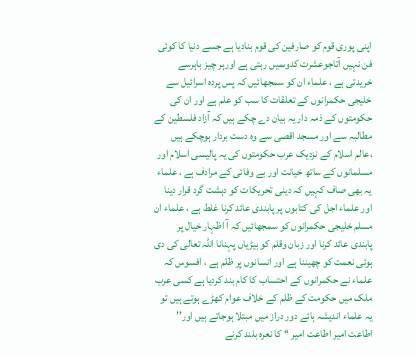اپنی پوری قوم کو صارفین کی قوم بنادیا ہے جسے دنیا کا کوئی فن نہیں آتاجوعشرت کدوںمیں رہتی ہے اورہر چیز باہرسے خریدتی ہے ، علماء ان کو سمجھائیں کہ پس پردہ اسرائیل سے خلیجی حکمرانوں کے تعلقات کا سب کو علم ہے اور ان کی حکومتوں کے ذمہ دار یہ بیان دے چکے ہیں کہ آزاد فلسطین کے مطالبہ سے اور مسجد اقصی سے وہ دست بردار ہوچکے ہیں ،عالم اسلام کے نزدیک عرب حکومتوں کی یہ پالیسی اسلام اور مسلمانوں کے ساتھ خیانت اور بے وفائی کے مرادف ہے ، علماء یہ بھی صاف کہیں کہ دینی تحریکات کو دہشت گرد قرار دینا اور علماء اجل کی کتابوں پر پابندی عائد کرنا غلط ہے ، علماء ان مسلم خلیجی حکمرانوں کو سمجھائیں کہ آ اظہار خیال پر پابندی عائد کرنا اور زبان وقلم کو بیڑیاں پہنانا اللہ تعالی کی دی ہوئی نعمت کو چھیننا ہے اور انسانوں پر ظلم ہے ، افسوس کہ علماء نے حکمرانوں کے احتساب کا کام بند کردیا ہے کسی عرب ملک میں حکومت کے ظلم کے خلاف عوام کھڑے ہوتے ہیں تو یہ علماء اندیشہ ہائے دور دراز میں مبتلا ہوجاتے ہیں اور’’ اطاعت امیر اطاعت امیر ‘‘ کا نعرہ بلند کرنے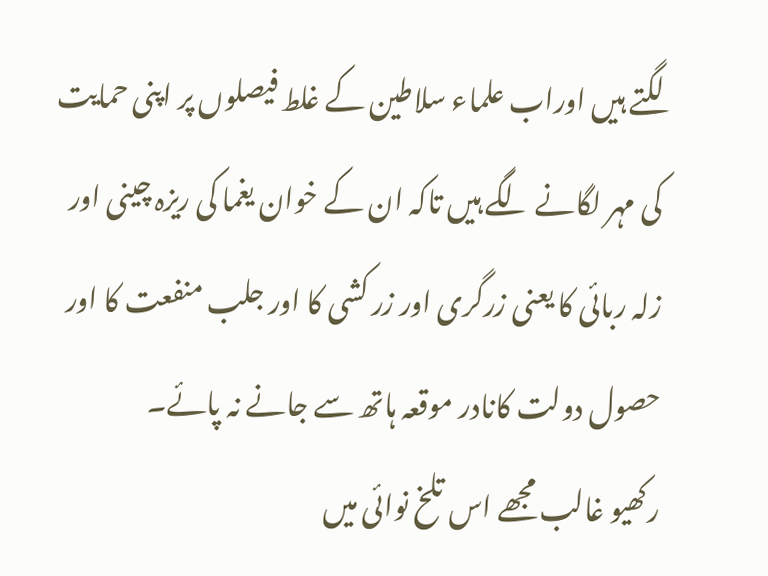لگتے ہیں اوراب علماء سلاطین کے غلط فیصلوں پر اپنی حمایت کی مہر لگانے لگے ہیں تاکہ ان کے خوان یغما کی ریزہ چینی اور زلہ ربائی کا یعنی زرگری اور زر کشی کا اور جلب منفعت کا اور حصول دولت کانادر موقعہ ہاتھ سے جانے نہ پائے۔
رکھیو غالب مجھے اس تلخ نوائی میں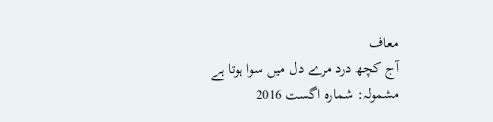معاف
آج کچھ درد مرے دل میں سوا ہوتا ہے
مشمولہ: شمارہ اگست 2016